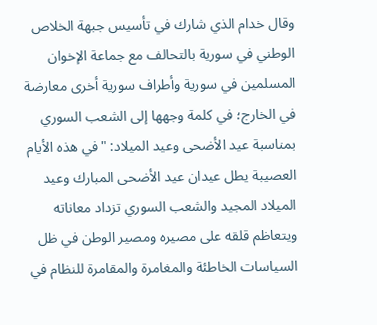وقال خدام الذي شارك في تأسيس جبهة الخلاص الوطني في سورية بالتحالف مع جماعة الإخوان المسلمين في سورية وأطراف سورية أخرى معارضة في الخارج؛ في كلمة وجهها إلى الشعب السوري بمناسبة عيد الأضحى وعيد الميلاد: "في هذه الأيام العصيبة يطل عيدان عيد الأضحى المبارك وعيد الميلاد المجيد والشعب السوري تزداد معاناته ويتعاظم قلقه على مصيره ومصير الوطن في ظل السياسات الخاطئة والمغامرة والمقامرة للنظام في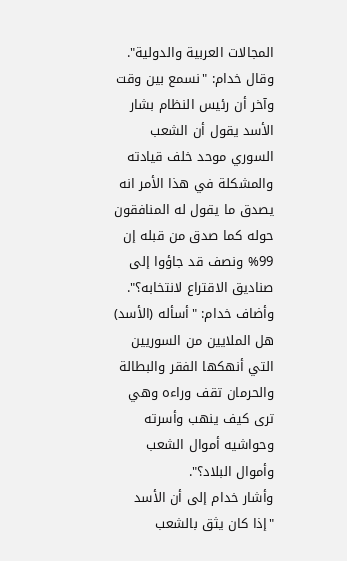المجالات العربية والدولية".
وقال خدام: "نسمع بين وقت وآخر أن رئيس النظام بشار الأسد يقول أن الشعب السوري موحد خلف قيادته والمشكلة في هذا الأمر انه يصدق ما يقول له المنافقون حوله كما صدق من قبله إن 99% ونصف قد جاؤوا إلى صناديق الاقتراع لانتخابه؟". وأضاف خدام: "أسأله (الأسد) هل الملايين من السوريين التي أنهكها الفقر والبطالة والحرمان تقف وراءه وهي ترى كيف ينهب وأسرته وحواشيه أموال الشعب وأموال البلاد؟".
وأشار خدام إلى أن الأسد "إذا كان يثق بالشعب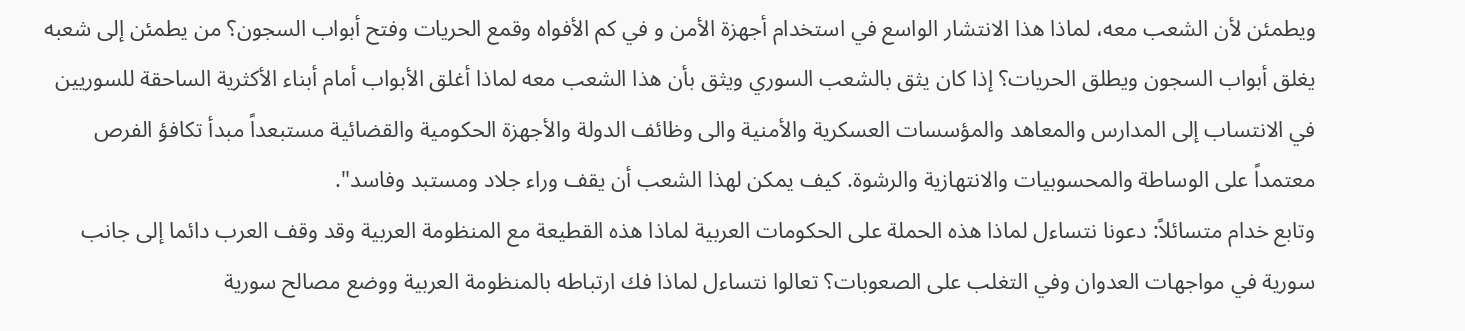ويطمئن لأن الشعب معه، لماذا هذا الانتشار الواسع في استخدام أجهزة الأمن و في كم الأفواه وقمع الحريات وفتح أبواب السجون؟ من يطمئن إلى شعبه يغلق أبواب السجون ويطلق الحريات؟ إذا كان يثق بالشعب السوري ويثق بأن هذا الشعب معه لماذا أغلق الأبواب أمام أبناء الأكثرية الساحقة للسوريين في الانتساب إلى المدارس والمعاهد والمؤسسات العسكرية والأمنية والى وظائف الدولة والأجهزة الحكومية والقضائية مستبعداً مبدأ تكافؤ الفرص معتمداً على الوساطة والمحسوبيات والانتهازية والرشوة. كيف يمكن لهذا الشعب أن يقف وراء جلاد ومستبد وفاسد".
وتابع خدام متسائلاً: دعونا نتساءل لماذا هذه الحملة على الحكومات العربية لماذا هذه القطيعة مع المنظومة العربية وقد وقف العرب دائما إلى جانب سورية في مواجهات العدوان وفي التغلب على الصعوبات؟ تعالوا نتساءل لماذا فك ارتباطه بالمنظومة العربية ووضع مصالح سورية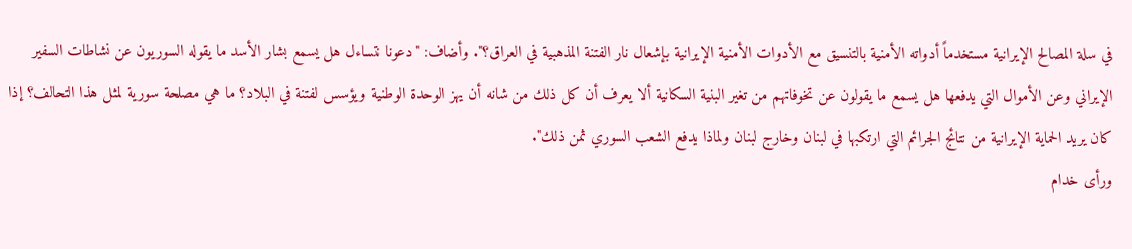في سلة المصالح الإيرانية مستخدماً أدواته الأمنية بالتنسيق مع الأدوات الأمنية الإيرانية بإشعال نار الفتنة المذهبية في العراق؟". وأضاف: "دعونا نتساءل هل يسمع بشار الأسد ما يقوله السوريون عن نشاطات السفير الإيراني وعن الأموال التي يدفعها هل يسمع ما يقولون عن تخوفاتهم من تغير البنية السكانية ألا يعرف أن كل ذلك من شانه أن يهز الوحدة الوطنية ويؤسس لفتنة في البلاد؟ ما هي مصلحة سورية لمثل هذا التحالف؟ إذا كان يريد الحماية الإيرانية من نتائج الجرائم التي ارتكبها في لبنان وخارج لبنان ولماذا يدفع الشعب السوري ثمن ذلك".
ورأى خدام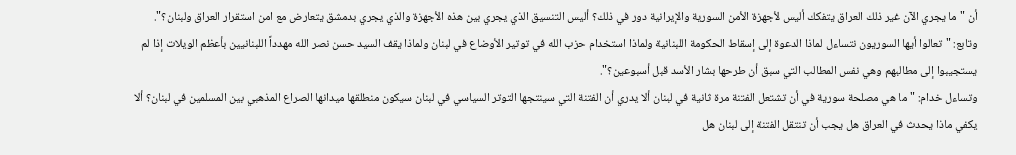أن "ما يجري الآن غير ذلك العراق يتفكك أليس لأجهزة الأمن السورية والإيرانية دور في ذلك؟ أليس التنسيق الذي يجري بين هذه الأجهزة والذي يجري بدمشق يتعارض مع امن استقرار العراق ولبنان؟".
وتابع: "تعالوا أيها السوريون نتساءل لماذا الدعوة إلى إسقاط الحكومة اللبنانية ولماذا استخدام حزب الله في توتير الأوضاع في لبنان ولماذا يقف السيد حسن نصر الله مهدداً اللبنانيين بأعظم الويلات إذا لم يستجيبوا إلى مطالبهم وهي نفس المطالب التي سبق أن طرحها بشار الأسد قبل أسبوعين؟".
وتساءل خدام: "ما هي مصلحة سورية في أن تشتعل الفتنة مرة ثانية في لبنان ألا يدري أن الفتنة التي سينتجها التوتر السياسي في لبنان سيكون منطلقها ميدانها الصراع المذهبي بين المسلمين في لبنان؟ ألا يكفي ماذا يحدث في العراق هل يجب أن تنتقل الفتنة إلى لبنان هل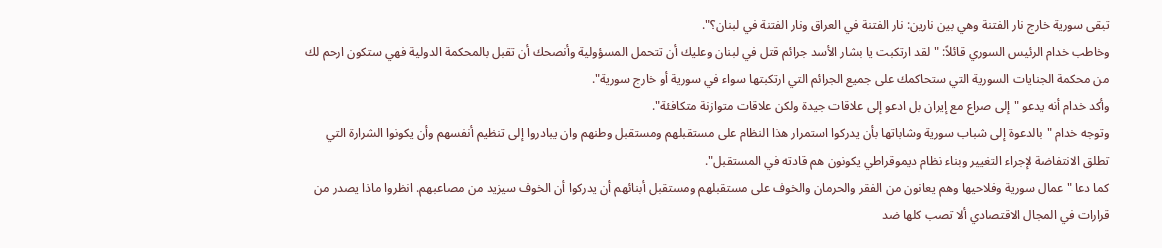تبقى سورية خارج نار الفتنة وهي بين نارين: نار الفتنة في العراق ونار الفتنة في لبنان؟".
وخاطب خدام الرئيس السوري قائلاً: "لقد ارتكبت يا بشار الأسد جرائم قتل في لبنان وعليك أن تتحمل المسؤولية وأنصحك أن تقبل بالمحكمة الدولية فهي ستكون ارحم لك من محكمة الجنايات السورية التي ستحاكمك على جميع الجرائم التي ارتكبتها سواء في سورية أو خارج سورية".
وأكد خدام أنه يدعو "إلى صراع مع إيران بل ادعو إلى علاقات جيدة ولكن علاقات متوازنة متكافئة".
وتوجه خدام "بالدعوة إلى شباب سورية وشاباتها بأن يدركوا استمرار هذا النظام على مستقبلهم ومستقبل وطنهم وان يبادروا إلى تنظيم أنفسهم وأن يكونوا الشرارة التي تطلق الانتفاضة لإجراء التغيير وبناء نظام ديموقراطي يكونون هم قادته في المستقبل".
كما دعا "عمال سورية وفلاحيها وهم يعانون من الفقر والحرمان والخوف على مستقبلهم ومستقبل أبنائهم أن يدركوا أن الخوف سيزيد من مصاعبهم. انظروا ماذا يصدر من قرارات في المجال الاقتصادي ألا تصب كلها ضد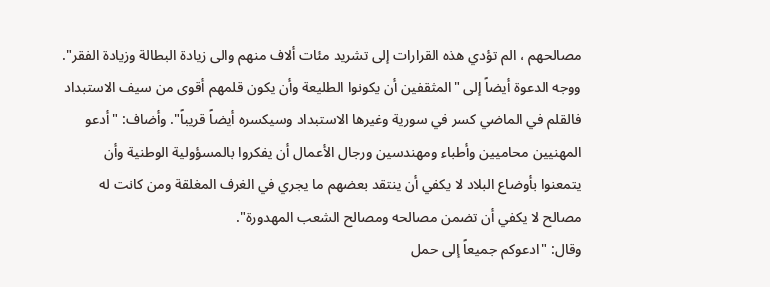مصالحهم ، الم تؤدي هذه القرارات إلى تشريد مئات ألاف منهم والى زيادة البطالة وزيادة الفقر".
ووجه الدعوة أيضاً إلى "المثقفين أن يكونوا الطليعة وأن يكون قلمهم أقوى من سيف الاستبداد فالقلم في الماضي كسر في سورية وغيرها الاستبداد وسيكسره أيضاً قريباً". وأضاف: "أدعو المهنيين محاميين وأطباء ومهندسين ورجال الأعمال أن يفكروا بالمسؤولية الوطنية وأن يتمعنوا بأوضاع البلاد لا يكفي أن ينتقد بعضهم ما يجري في الغرف المغلقة ومن كانت له مصالح لا يكفي أن تضمن مصالحه ومصالح الشعب المهدورة".
وقال: "ادعوكم جميعاً إلى حمل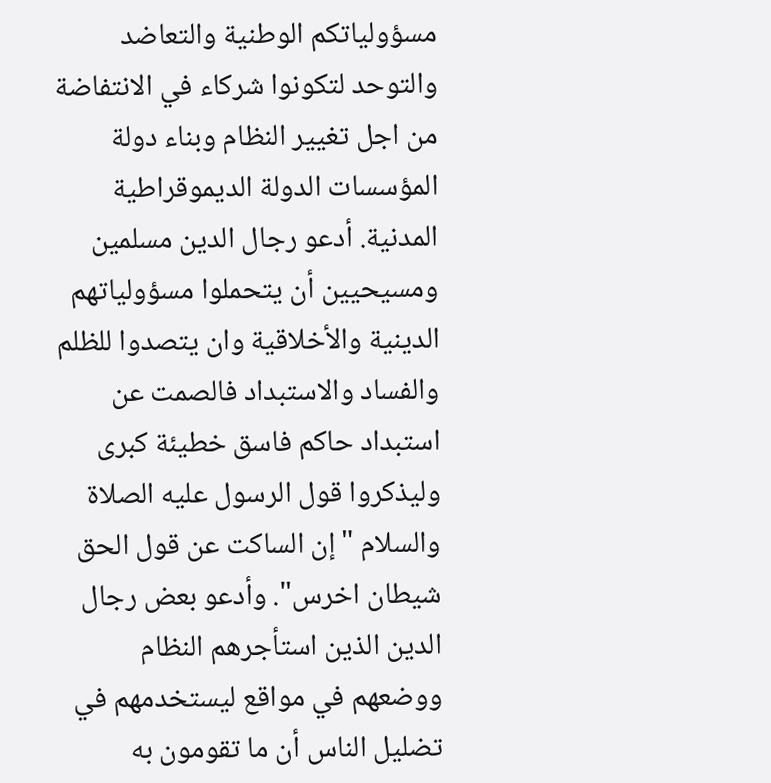مسؤولياتكم الوطنية والتعاضد والتوحد لتكونوا شركاء في الانتفاضة من اجل تغيير النظام وبناء دولة المؤسسات الدولة الديموقراطية المدنية. أدعو رجال الدين مسلمين ومسيحيين أن يتحملوا مسؤولياتهم الدينية والأخلاقية وان يتصدوا للظلم والفساد والاستبداد فالصمت عن استبداد حاكم فاسق خطيئة كبرى وليذكروا قول الرسول عليه الصلاة والسلام "إن الساكت عن قول الحق شيطان اخرس". وأدعو بعض رجال الدين الذين استأجرهم النظام ووضعهم في مواقع ليستخدمهم في تضليل الناس أن ما تقومون به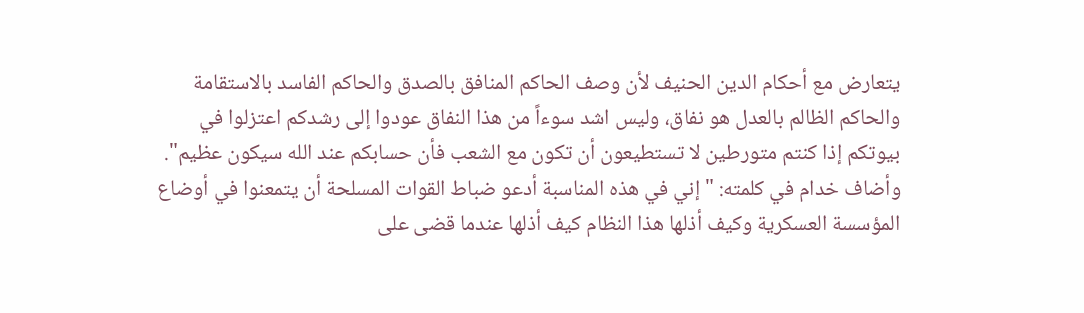يتعارض مع أحكام الدين الحنيف لأن وصف الحاكم المنافق بالصدق والحاكم الفاسد بالاستقامة والحاكم الظالم بالعدل هو نفاق، وليس اشد سوءاً من هذا النفاق عودوا إلى رشدكم اعتزلوا في بيوتكم إذا كنتم متورطين لا تستطيعون أن تكون مع الشعب فأن حسابكم عند الله سيكون عظيم".
وأضاف خدام في كلمته: "إني في هذه المناسبة أدعو ضباط القوات المسلحة أن يتمعنوا في أوضاع المؤسسة العسكرية وكيف أذلها هذا النظام كيف أذلها عندما قضى على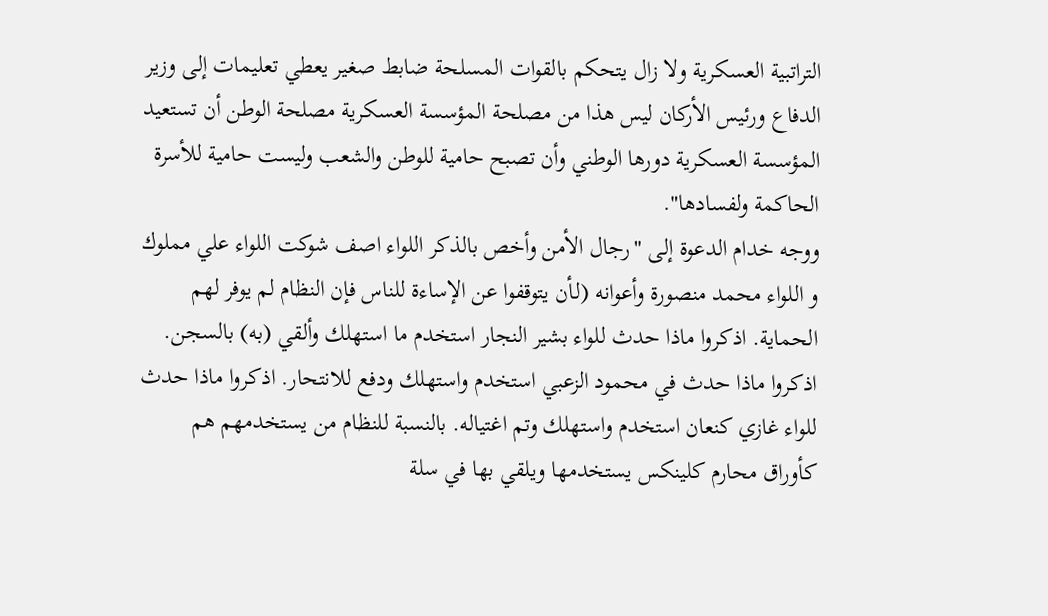التراتبية العسكرية ولا زال يتحكم بالقوات المسلحة ضابط صغير يعطي تعليمات إلى وزير الدفاع ورئيس الأركان ليس هذا من مصلحة المؤسسة العسكرية مصلحة الوطن أن تستعيد المؤسسة العسكرية دورها الوطني وأن تصبح حامية للوطن والشعب وليست حامية للأسرة الحاكمة ولفسادها".
ووجه خدام الدعوة إلى "رجال الأمن وأخص بالذكر اللواء اصف شوكت اللواء علي مملوك و اللواء محمد منصورة وأعوانه (لـأن يتوقفوا عن الإساءة للناس فإن النظام لم يوفر لهم الحماية. اذكروا ماذا حدث للواء بشير النجار استخدم ما استهلك وألقي (به) بالسجن. اذكروا ماذا حدث في محمود الزعبي استخدم واستهلك ودفع للانتحار. اذكروا ماذا حدث للواء غازي كنعان استخدم واستهلك وتم اغتياله. بالنسبة للنظام من يستخدمهم هم كأوراق محارم كلينكس يستخدمها ويلقي بها في سلة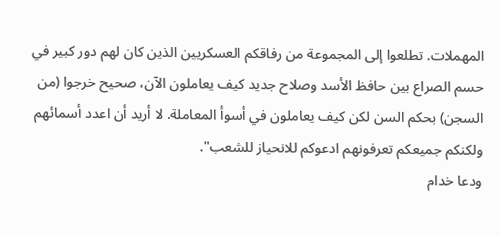المهملات. تطلعوا إلى المجموعة من رفاقكم العسكريين الذين كان لهم دور كبير في حسم الصراع بين حافظ الأسد وصلاح جديد كيف يعاملون الآن، صحيح خرجوا (من السجن) بحكم السن لكن كيف يعاملون في أسوأ المعاملة. لا أريد أن اعدد أسمائهم ولكنكم جميعكم تعرفونهم ادعوكم للانحياز للشعب".
ودعا خدام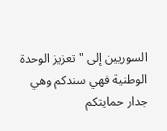السوريين إلى "تعزيز الوحدة الوطنية فهي سندكم وهي جدار حمايتكم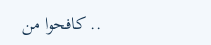.. كافحوا من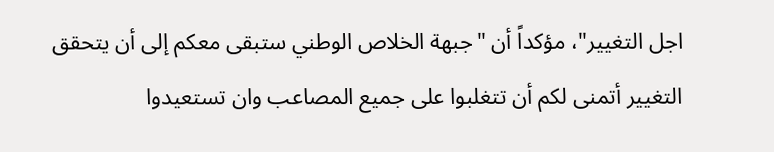اجل التغيير"، مؤكداً أن "جبهة الخلاص الوطني ستبقى معكم إلى أن يتحقق التغيير أتمنى لكم أن تتغلبوا على جميع المصاعب وان تستعيدوا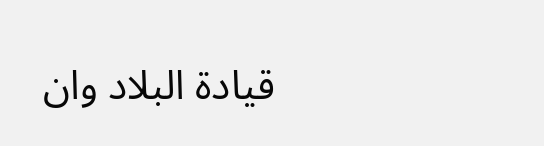قيادة البلاد وان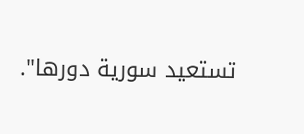تستعيد سورية دورها".